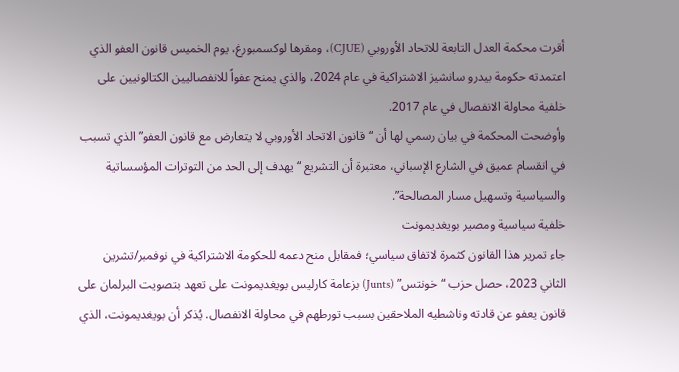أقرت محكمة العدل التابعة للاتحاد الأوروبي (CJUE)، ومقرها لوكسمبورغ، يوم الخميس قانون العفو الذي اعتمدته حكومة بيدرو سانشيز الاشتراكية في عام 2024، والذي يمنح عفواً للانفصاليين الكتالونيين على خلفية محاولة الانفصال في عام 2017.
وأوضحت المحكمة في بيان رسمي لها أن “قانون الاتحاد الأوروبي لا يتعارض مع قانون العفو” الذي تسبب في انقسام عميق في الشارع الإسباني، معتبرة أن التشريع “يهدف إلى الحد من التوترات المؤسساتية والسياسية وتسهيل مسار المصالحة”.
خلفية سياسية ومصير بويغديمونت
جاء تمرير هذا القانون كثمرة لاتفاق سياسي؛ فمقابل منح دعمه للحكومة الاشتراكية في نوفمبر/تشرين الثاني 2023، حصل حزب “خونتس” (Junts) بزعامة كارليس بويغديمونت على تعهد بتصويت البرلمان على قانون يعفو عن قادته وناشطيه الملاحقين بسبب تورطهم في محاولة الانفصال. يُذكر أن بويغديمونت، الذي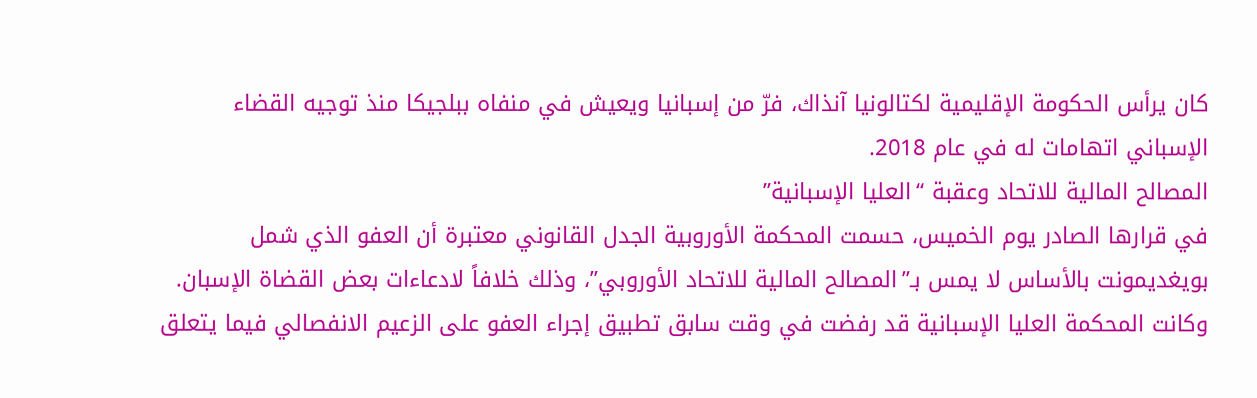كان يرأس الحكومة الإقليمية لكتالونيا آنذاك، فرّ من إسبانيا ويعيش في منفاه ببلجيكا منذ توجيه القضاء الإسباني اتهامات له في عام 2018.
المصالح المالية للاتحاد وعقبة “العليا الإسبانية”
في قرارها الصادر يوم الخميس، حسمت المحكمة الأوروبية الجدل القانوني معتبرة أن العفو الذي شمل بويغديمونت بالأساس لا يمس بـ”المصالح المالية للاتحاد الأوروبي”، وذلك خلافاً لادعاءات بعض القضاة الإسبان. وكانت المحكمة العليا الإسبانية قد رفضت في وقت سابق تطبيق إجراء العفو على الزعيم الانفصالي فيما يتعلق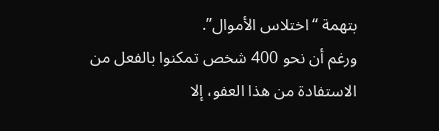بتهمة “اختلاس الأموال”.
ورغم أن نحو 400 شخص تمكنوا بالفعل من الاستفادة من هذا العفو، إلا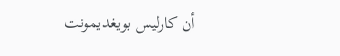أن كارليس بويغديمونت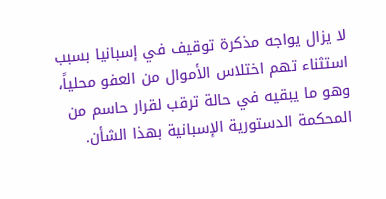لا يزال يواجه مذكرة توقيف في إسبانيا بسبب استثناء تهم اختلاس الأموال من العفو محلياً، وهو ما يبقيه في حالة ترقب لقرار حاسم من المحكمة الدستورية الإسبانية بهذا الشأن.